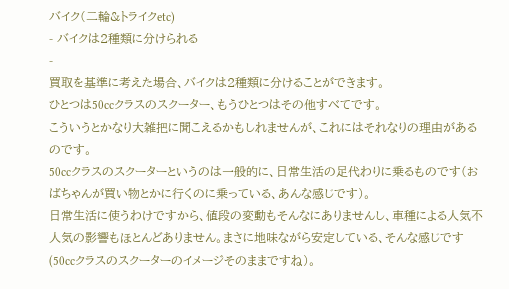バイク(二輪&トライクetc)
- バイクは2種類に分けられる
-
買取を基準に考えた場合、バイクは2種類に分けることができます。
ひとつは50ccクラスのスクーター、もうひとつはその他すべてです。
こういうとかなり大雑把に聞こえるかもしれませんが、これにはそれなりの理由があるのです。
50ccクラスのスクーターというのは一般的に、日常生活の足代わりに乗るものです(おばちゃんが買い物とかに行くのに乗っている、あんな感じです)。
日常生活に使うわけですから、値段の変動もそんなにありませんし、車種による人気不人気の影響もほとんどありません。まさに地味ながら安定している、そんな感じです(50ccクラスのスクーターのイメージそのままですね)。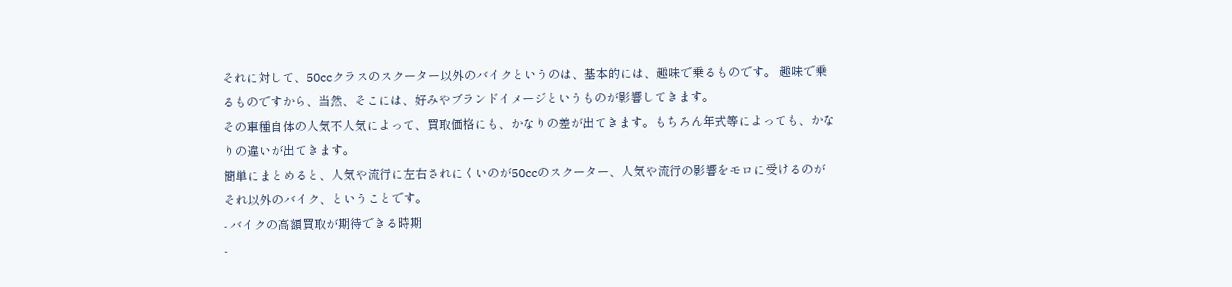それに対して、50ccクラスのスクーター以外のバイクというのは、基本的には、趣味で乗るものです。 趣味で乗るものですから、当然、そこには、好みやブランドイメージというものが影響してきます。
その車種自体の人気不人気によって、買取価格にも、かなりの差が出てきます。もちろん年式等によっても、かなりの違いが出てきます。
簡単にまとめると、人気や流行に左右されにくいのが50ccのスクーター、人気や流行の影響をモロに受けるのがそれ以外のバイク、ということです。
- バイクの高額買取が期待できる時期
-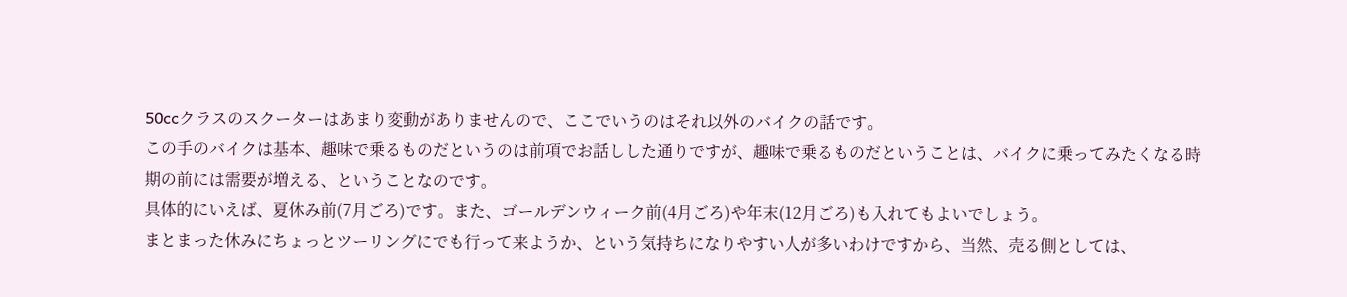50ccクラスのスクーターはあまり変動がありませんので、ここでいうのはそれ以外のバイクの話です。
この手のバイクは基本、趣味で乗るものだというのは前項でお話しした通りですが、趣味で乗るものだということは、バイクに乗ってみたくなる時期の前には需要が増える、ということなのです。
具体的にいえば、夏休み前(7月ごろ)です。また、ゴールデンウィーク前(4月ごろ)や年末(12月ごろ)も入れてもよいでしょう。
まとまった休みにちょっとツーリングにでも行って来ようか、という気持ちになりやすい人が多いわけですから、当然、売る側としては、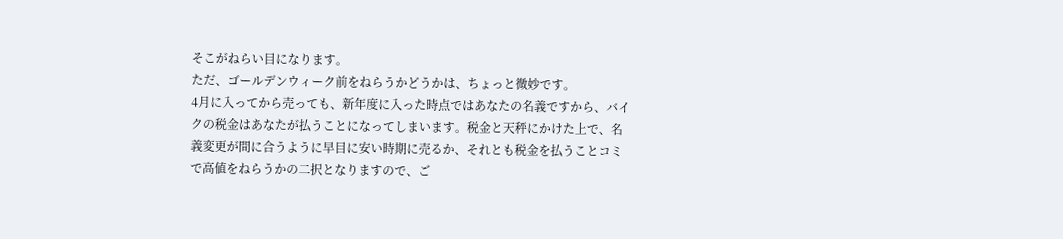そこがねらい目になります。
ただ、ゴールデンウィーク前をねらうかどうかは、ちょっと微妙です。
4月に入ってから売っても、新年度に入った時点ではあなたの名義ですから、バイクの税金はあなたが払うことになってしまいます。税金と天秤にかけた上で、名義変更が間に合うように早目に安い時期に売るか、それとも税金を払うことコミで高値をねらうかの二択となりますので、ご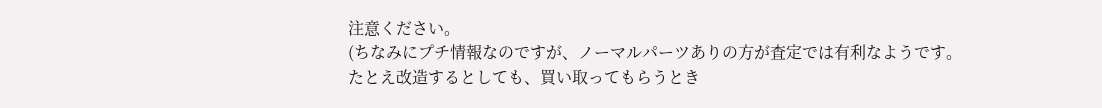注意ください。
(ちなみにプチ情報なのですが、ノーマルパーツありの方が査定では有利なようです。
たとえ改造するとしても、買い取ってもらうとき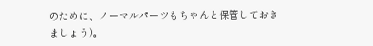のために、ノーマルパーツもちゃんと保管しておきましょう)。